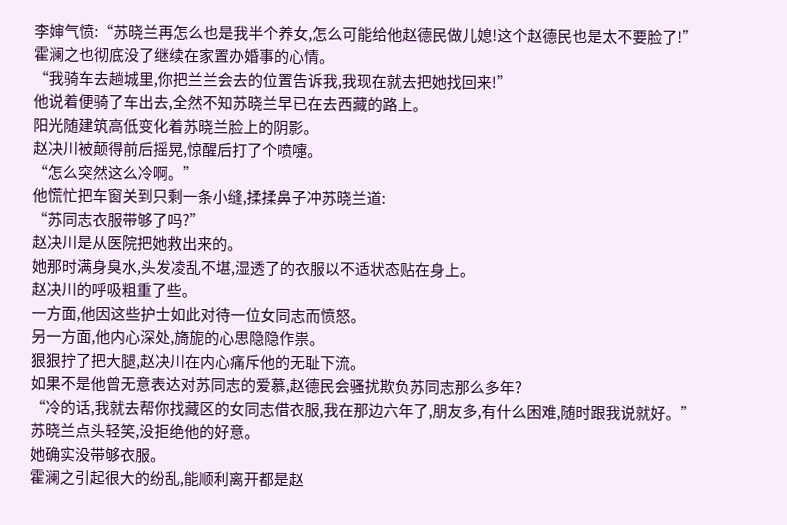李婶气愤:“苏晓兰再怎么也是我半个养女,怎么可能给他赵德民做儿媳!这个赵德民也是太不要脸了!”
霍澜之也彻底没了继续在家置办婚事的心情。
“我骑车去趟城里,你把兰兰会去的位置告诉我,我现在就去把她找回来!”
他说着便骑了车出去,全然不知苏晓兰早已在去西藏的路上。
阳光随建筑高低变化着苏晓兰脸上的阴影。
赵决川被颠得前后摇晃,惊醒后打了个喷嚏。
“怎么突然这么冷啊。”
他慌忙把车窗关到只剩一条小缝,揉揉鼻子冲苏晓兰道:
“苏同志衣服带够了吗?”
赵决川是从医院把她救出来的。
她那时满身臭水,头发凌乱不堪,湿透了的衣服以不适状态贴在身上。
赵决川的呼吸粗重了些。
一方面,他因这些护士如此对待一位女同志而愤怒。
另一方面,他内心深处,旖旎的心思隐隐作祟。
狠狠拧了把大腿,赵决川在内心痛斥他的无耻下流。
如果不是他曾无意表达对苏同志的爱慕,赵德民会骚扰欺负苏同志那么多年?
“冷的话,我就去帮你找藏区的女同志借衣服,我在那边六年了,朋友多,有什么困难,随时跟我说就好。”
苏晓兰点头轻笑,没拒绝他的好意。
她确实没带够衣服。
霍澜之引起很大的纷乱,能顺利离开都是赵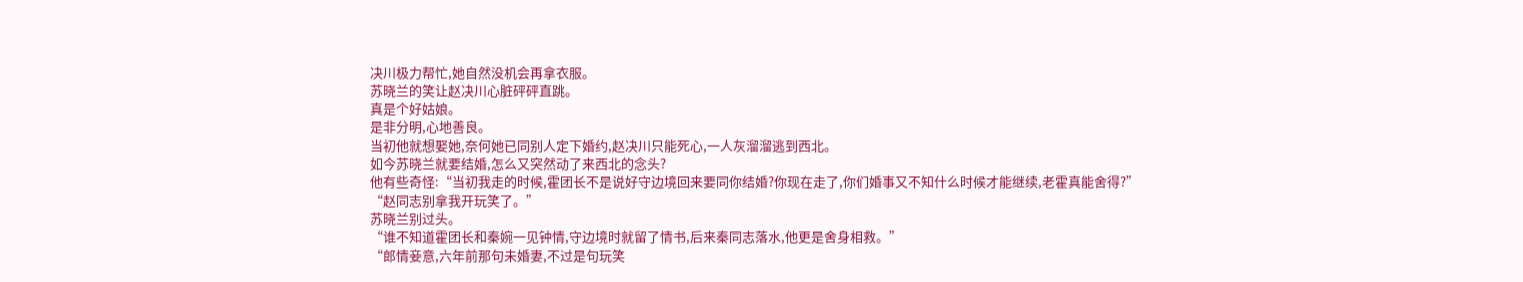决川极力帮忙,她自然没机会再拿衣服。
苏晓兰的笑让赵决川心脏砰砰直跳。
真是个好姑娘。
是非分明,心地善良。
当初他就想娶她,奈何她已同别人定下婚约,赵决川只能死心,一人灰溜溜逃到西北。
如今苏晓兰就要结婚,怎么又突然动了来西北的念头?
他有些奇怪:“当初我走的时候,霍团长不是说好守边境回来要同你结婚?你现在走了,你们婚事又不知什么时候才能继续,老霍真能舍得?”
“赵同志别拿我开玩笑了。”
苏晓兰别过头。
“谁不知道霍团长和秦婉一见钟情,守边境时就留了情书,后来秦同志落水,他更是舍身相救。”
“郎情妾意,六年前那句未婚妻,不过是句玩笑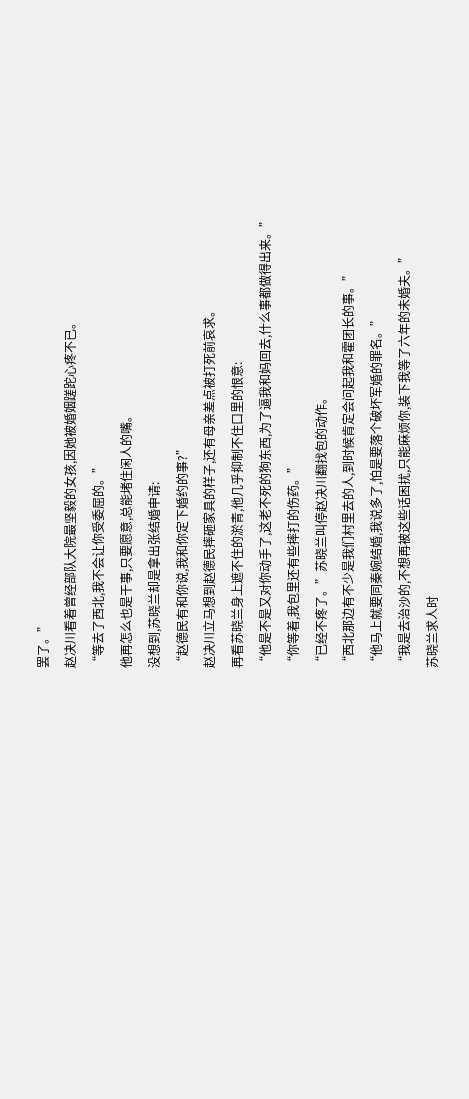罢了。”
赵决川看着曾经部队大院最坚毅的女孩,因她被婚姻蹉跎心疼不已。
“等去了西北,我不会让你受委屈的。”
他再怎么也是干事,只要愿意,总能堵住闲人的嘴。
没想到,苏晓兰却是拿出张结婚申请:
“赵德民有和你说,我和你定下婚约的事?”
赵决川立马想到赵德民摔砸家具的样子,还有母亲差点被打死前哀求。
再看苏晓兰身上遮不住的淤青,他几乎抑制不住口里的恨意:
“他是不是又对你动手了,这老不死的狗东西,为了逼我和妈回去,什么事都做得出来。”
“你等着,我包里还有些摔打的伤药。”
“已经不疼了。”苏晓兰叫停赵决川翻找包的动作。
“西北那边有不少是我们村里去的人,到时候肯定会问起我和霍团长的事。”
“他马上就要同秦婉结婚,我说多了,怕是要落个破坏军婚的罪名。”
“我是去治沙的,不想再被这些话困扰,只能麻烦你,装下我等了六年的未婚夫。”
苏晓兰求人时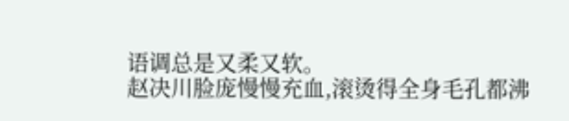语调总是又柔又软。
赵决川脸庞慢慢充血,滚烫得全身毛孔都沸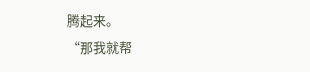腾起来。
“那我就帮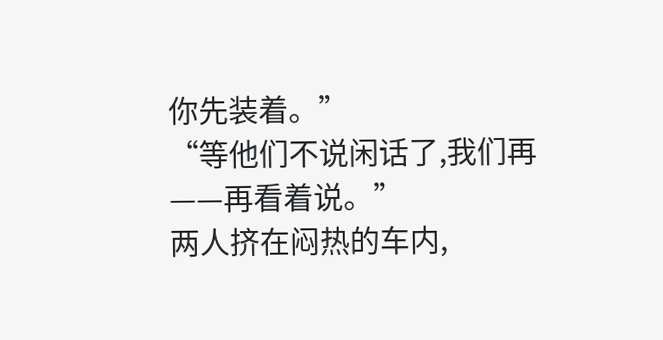你先装着。”
“等他们不说闲话了,我们再——再看着说。”
两人挤在闷热的车内,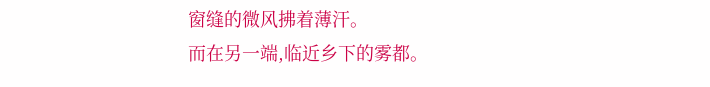窗缝的微风拂着薄汗。
而在另一端,临近乡下的雾都。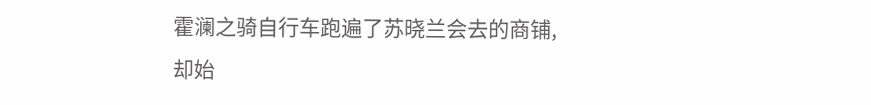霍澜之骑自行车跑遍了苏晓兰会去的商铺,却始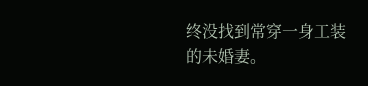终没找到常穿一身工装的未婚妻。